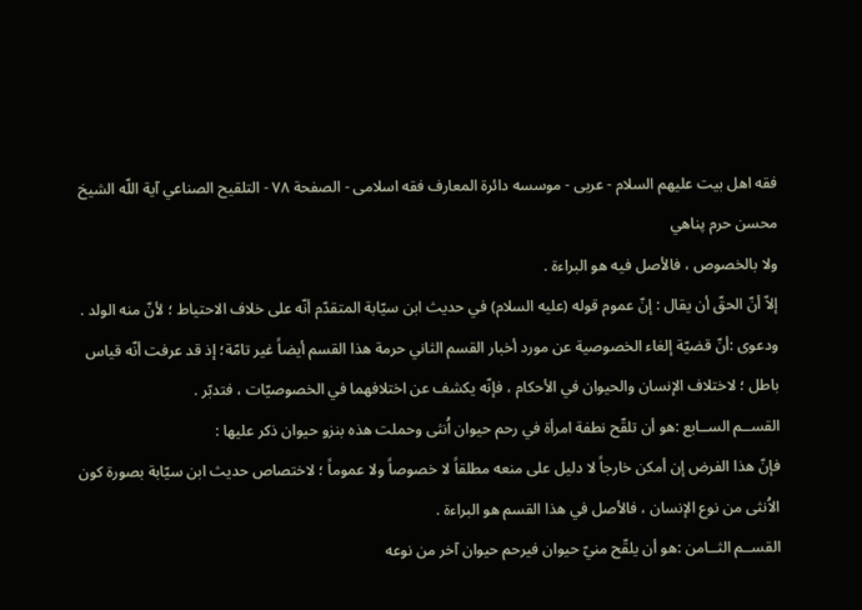فقه اهل بیت علیهم السلام - عربی - موسسه دائرة المعارف فقه اسلامی - الصفحة ٧٨ - التلقيح الصناعي آية اللّه الشيخ محسن حرم پناهي
ولا بالخصوص ، فالأصل فيه هو البراءة .
إلاّ أنّ الحقّ أن يقال : إنّ عموم قوله (عليه السلام) في حديث ابن سيّابة المتقدّم أنّه على خلاف الاحتياط ؛ لأنّ منه الولد .
ودعوى :أنّ قضيّة إلغاء الخصوصية عن مورد أخبار القسم الثاني حرمة هذا القسم أيضاً غير تامّة؛ إذ قد عرفت أنّه قياس باطل ؛ لاختلاف الإنسان والحيوان في الأحكام ، فإنّه يكشف عن اختلافهما في الخصوصيّات ، فتدبّر .
القســم الســابع :هو أن تلقّح نطفة امرأة في رحم حيوان اُنثى وحملت هذه بنزو حيوان ذكر عليها :
فإنّ هذا الفرض إن أمكن خارجاً لا دليل على منعه مطلقاً لا خصوصاً ولا عموماً ؛ لاختصاص حديث ابن سيّابة بصورة كون الاُنثى من نوع الإنسان ، فالأصل في هذا القسم هو البراءة .
القســم الثــامن :هو أن يلقّح منيّ حيوان فيرحم حيوان آخر من نوعه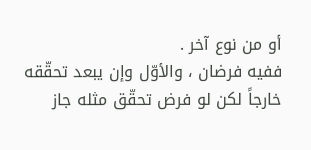أو من نوع آخر .
ففيه فرضان ، والأوّل وإن يبعد تحقّقه خارجاً لكن لو فرض تحقّق مثله جاز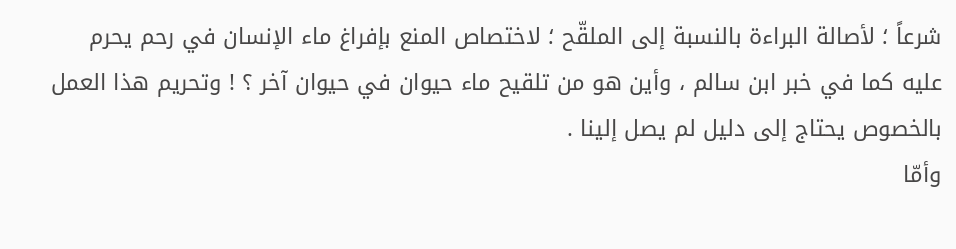شرعاً ؛ لأصالة البراءة بالنسبة إلى الملقّح ؛ لاختصاص المنع بإفراغ ماء الإنسان في رحم يحرم عليه كما في خبر ابن سالم ، وأين هو من تلقيح ماء حيوان في حيوان آخر ؟ ! وتحريم هذا العمل بالخصوص يحتاج إلى دليل لم يصل إلينا .
وأمّا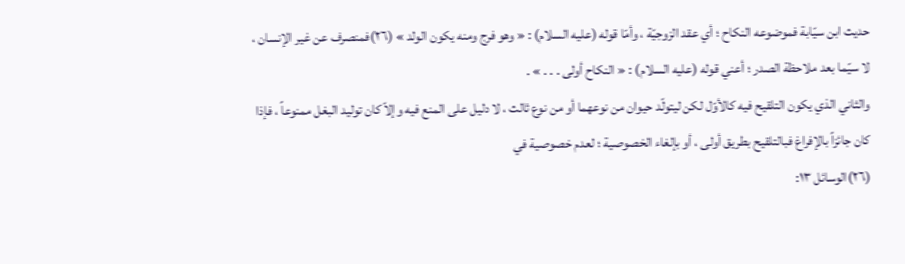حديث ابن سيّابة فموضوعه النكاح ؛ أي عقد الزوجيّة ، وأمّا قوله (عليه السلام) : « وهو فرج ومنه يكون الولد » (٢٦)فمنصرف عن غير الإنسان ، لا سيّما بعد ملاحظة الصدر ؛ أعني قوله (عليه السلام) : « النكاح أولى . . . » .
والثاني الذي يكون التلقيح فيه كالأوّل لكن ليتولّد حيوان من نوعهما أو من نوع ثالث ، لا دليل على المنع فيه وإلاّ كان توليد البغل ممنوعاً ، فإذا كان جائزاً بالإفراغ فبالتلقيح بطريق أولى ، أو بإلغاء الخصوصية ؛ لعدم خصوصية في
(٢٦)الوسائل ١٣: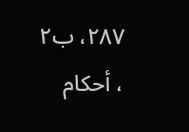٢٨٧، ب٢ ، أحكام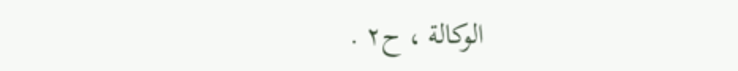الوكالة ، ح٢ .